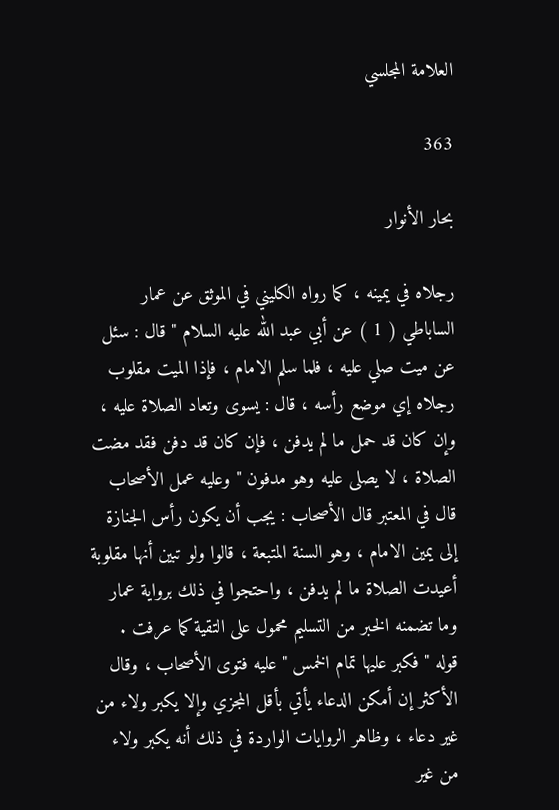العلامة المجلسي

363

بحار الأنوار

رجلاه في يمينه ، كما رواه الكليني في الموثق عن عمار الساباطي ( 1 ) عن أبي عبد الله عليه السلام " قال : سئل عن ميت صلي عليه ، فلما سلم الامام ، فإذا الميت مقلوب رجلاه إي موضع رأسه ، قال : يسوى وتعاد الصلاة عليه ، وإن كان قد حمل ما لم يدفن ، فإن كان قد دفن فقد مضت الصلاة ، لا يصلى عليه وهو مدفون " وعليه عمل الأصحاب قال في المعتبر قال الأصحاب : يجب أن يكون رأس الجنازة إلى يمين الامام ، وهو السنة المتبعة ، قالوا ولو تبين أنها مقلوبة أعيدت الصلاة ما لم يدفن ، واحتجوا في ذلك برواية عمار وما تضمنه الخبر من التسليم محمول على التقية كما عرفت . قوله " فكبر عليها تمام الخمس " عليه فتوى الأصحاب ، وقال الأكثر إن أمكن الدعاء يأتي بأقل المجزي وإلا يكبر ولاء من غير دعاء ، وظاهر الروايات الواردة في ذلك أنه يكبر ولاء من غير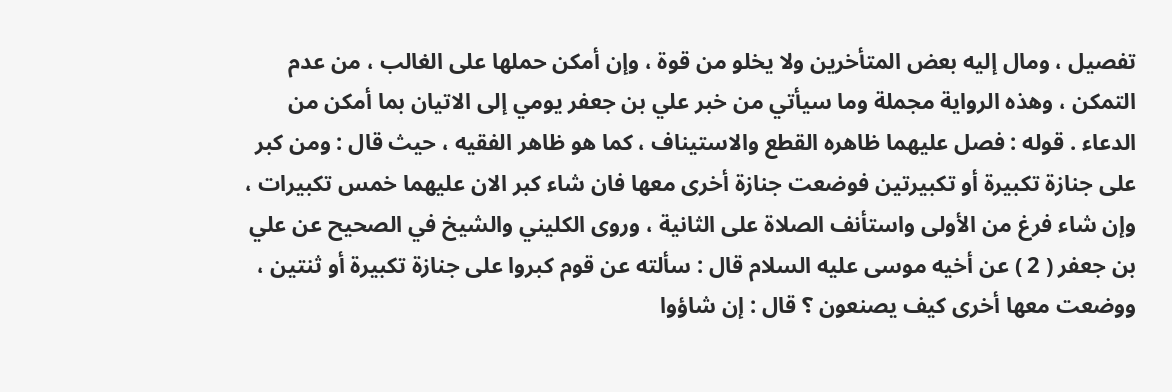تفصيل ، ومال إليه بعض المتأخرين ولا يخلو من قوة ، وإن أمكن حملها على الغالب ، من عدم التمكن ، وهذه الرواية مجملة وما سيأتي من خبر علي بن جعفر يومي إلى الاتيان بما أمكن من الدعاء . قوله : فصل عليهما ظاهره القطع والاستيناف ، كما هو ظاهر الفقيه ، حيث قال : ومن كبر على جنازة تكبيرة أو تكبيرتين فوضعت جنازة أخرى معها فان شاء كبر الان عليهما خمس تكبيرات ، وإن شاء فرغ من الأولى واستأنف الصلاة على الثانية ، وروى الكليني والشيخ في الصحيح عن علي بن جعفر ( 2 ) عن أخيه موسى عليه السلام قال : سألته عن قوم كبروا على جنازة تكبيرة أو ثنتين ، ووضعت معها أخرى كيف يصنعون ؟ قال : إن شاؤوا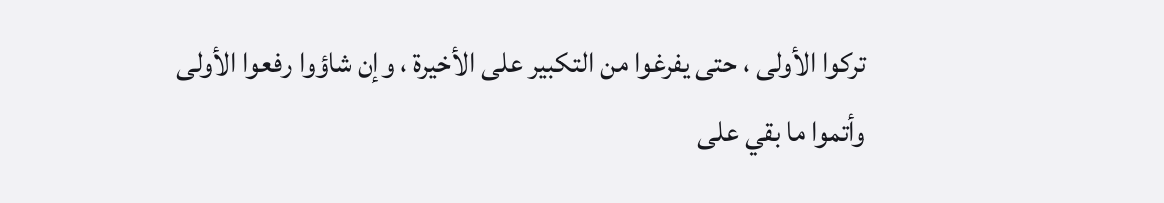تركوا الأولى ، حتى يفرغوا من التكبير على الأخيرة ، وإن شاؤوا رفعوا الأولى وأتموا ما بقي على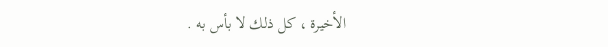الأخيرة ، كل ذلك لا بأس به .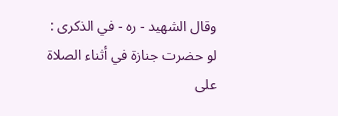وقال الشهيد - ره - في الذكرى : لو حضرت جنازة في أثناء الصلاة على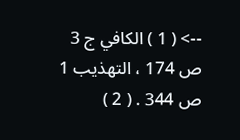--> ( 1 ) الكافي ج 3 ص 174 ، التهذيب 1 ص 344 . ( 2 )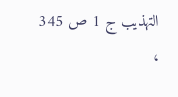التهذيب ج 1 ص 345 ،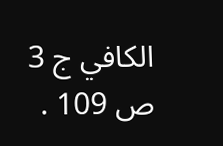الكافي ج 3 ص 109 .